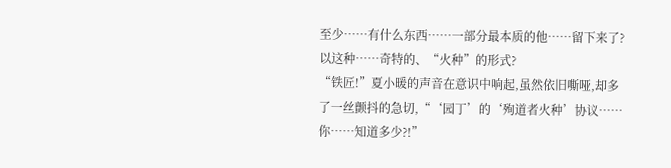至少……有什么东西……一部分最本质的他……留下来了?以这种……奇特的、“火种”的形式?
“铁匠!”夏小暖的声音在意识中响起,虽然依旧嘶哑,却多了一丝颤抖的急切,“‘园丁’的‘殉道者火种’协议……你……知道多少?!”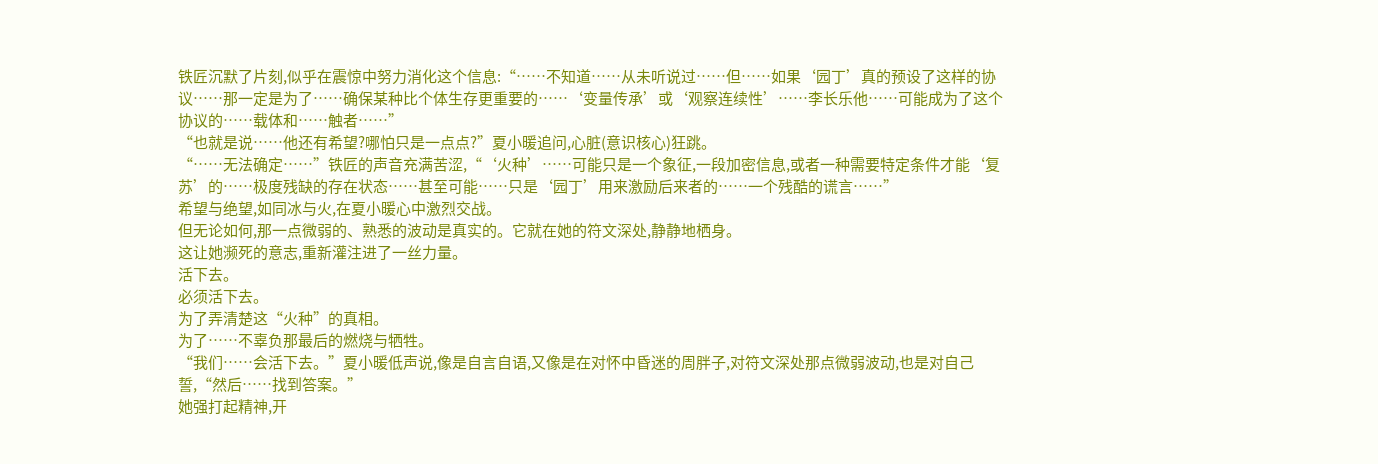铁匠沉默了片刻,似乎在震惊中努力消化这个信息:“……不知道……从未听说过……但……如果‘园丁’真的预设了这样的协议……那一定是为了……确保某种比个体生存更重要的……‘变量传承’或‘观察连续性’……李长乐他……可能成为了这个协议的……载体和……触者……”
“也就是说……他还有希望?哪怕只是一点点?”夏小暖追问,心脏(意识核心)狂跳。
“……无法确定……”铁匠的声音充满苦涩,“‘火种’……可能只是一个象征,一段加密信息,或者一种需要特定条件才能‘复苏’的……极度残缺的存在状态……甚至可能……只是‘园丁’用来激励后来者的……一个残酷的谎言……”
希望与绝望,如同冰与火,在夏小暖心中激烈交战。
但无论如何,那一点微弱的、熟悉的波动是真实的。它就在她的符文深处,静静地栖身。
这让她濒死的意志,重新灌注进了一丝力量。
活下去。
必须活下去。
为了弄清楚这“火种”的真相。
为了……不辜负那最后的燃烧与牺牲。
“我们……会活下去。”夏小暖低声说,像是自言自语,又像是在对怀中昏迷的周胖子,对符文深处那点微弱波动,也是对自己誓,“然后……找到答案。”
她强打起精神,开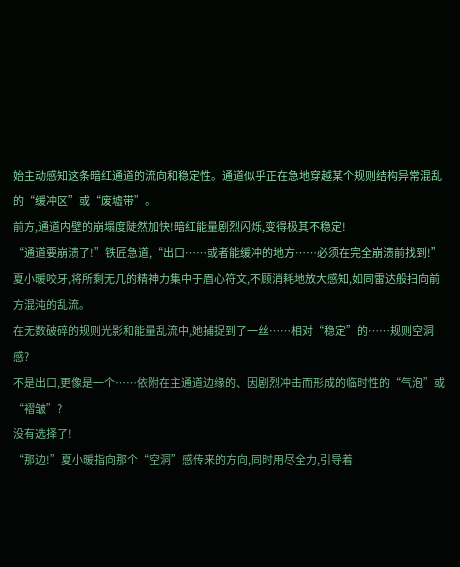始主动感知这条暗红通道的流向和稳定性。通道似乎正在急地穿越某个规则结构异常混乱的“缓冲区”或“废墟带”。
前方,通道内壁的崩塌度陡然加快!暗红能量剧烈闪烁,变得极其不稳定!
“通道要崩溃了!”铁匠急道,“出口……或者能缓冲的地方……必须在完全崩溃前找到!”
夏小暖咬牙,将所剩无几的精神力集中于眉心符文,不顾消耗地放大感知,如同雷达般扫向前方混沌的乱流。
在无数破碎的规则光影和能量乱流中,她捕捉到了一丝……相对“稳定”的……规则空洞感?
不是出口,更像是一个……依附在主通道边缘的、因剧烈冲击而形成的临时性的“气泡”或“褶皱”?
没有选择了!
“那边!”夏小暖指向那个“空洞”感传来的方向,同时用尽全力,引导着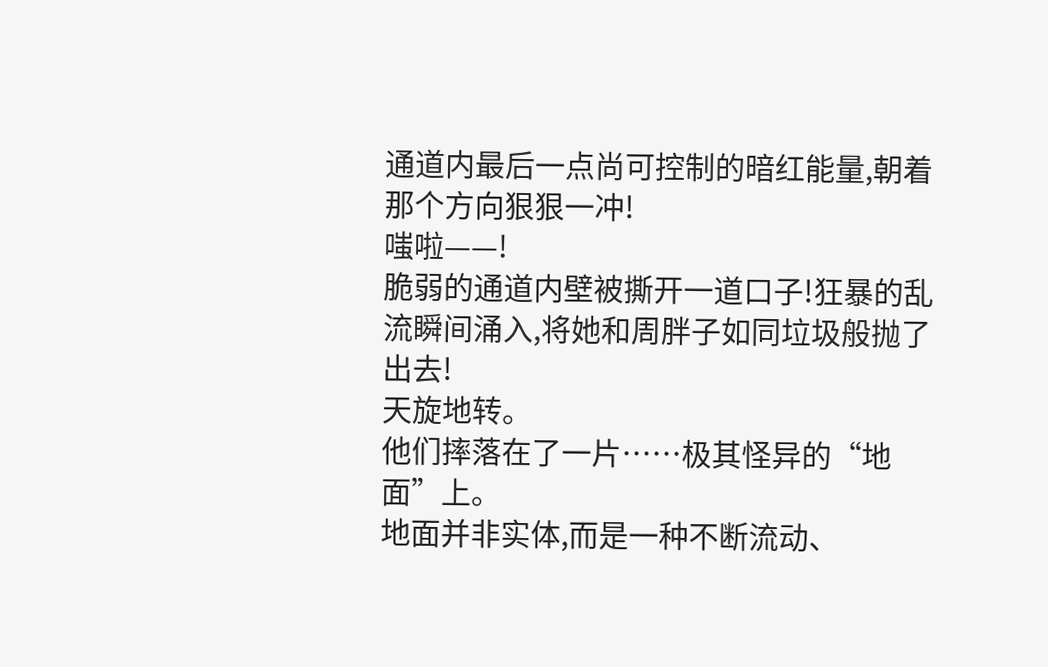通道内最后一点尚可控制的暗红能量,朝着那个方向狠狠一冲!
嗤啦——!
脆弱的通道内壁被撕开一道口子!狂暴的乱流瞬间涌入,将她和周胖子如同垃圾般抛了出去!
天旋地转。
他们摔落在了一片……极其怪异的“地面”上。
地面并非实体,而是一种不断流动、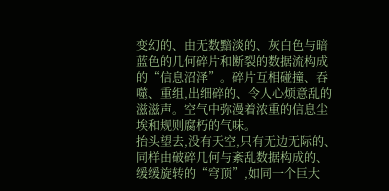变幻的、由无数黯淡的、灰白色与暗蓝色的几何碎片和断裂的数据流构成的“信息沼泽”。碎片互相碰撞、吞噬、重组,出细碎的、令人心烦意乱的滋滋声。空气中弥漫着浓重的信息尘埃和规则腐朽的气味。
抬头望去,没有天空,只有无边无际的、同样由破碎几何与紊乱数据构成的、缓缓旋转的“穹顶”,如同一个巨大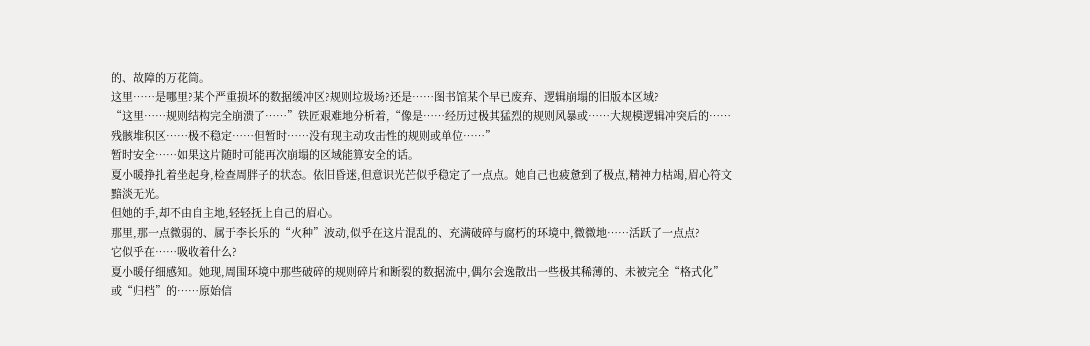的、故障的万花筒。
这里……是哪里?某个严重损坏的数据缓冲区?规则垃圾场?还是……图书馆某个早已废弃、逻辑崩塌的旧版本区域?
“这里……规则结构完全崩溃了……”铁匠艰难地分析着,“像是……经历过极其猛烈的规则风暴或……大规模逻辑冲突后的……残骸堆积区……极不稳定……但暂时……没有现主动攻击性的规则或单位……”
暂时安全……如果这片随时可能再次崩塌的区域能算安全的话。
夏小暖挣扎着坐起身,检查周胖子的状态。依旧昏迷,但意识光芒似乎稳定了一点点。她自己也疲惫到了极点,精神力枯竭,眉心符文黯淡无光。
但她的手,却不由自主地,轻轻抚上自己的眉心。
那里,那一点微弱的、属于李长乐的“火种”波动,似乎在这片混乱的、充满破碎与腐朽的环境中,微微地……活跃了一点点?
它似乎在……吸收着什么?
夏小暖仔细感知。她现,周围环境中那些破碎的规则碎片和断裂的数据流中,偶尔会逸散出一些极其稀薄的、未被完全“格式化”或“归档”的……原始信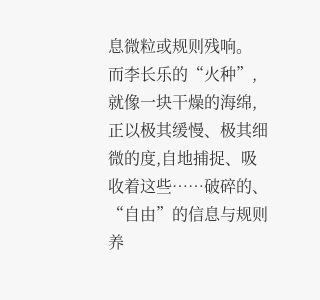息微粒或规则残响。
而李长乐的“火种”,就像一块干燥的海绵,正以极其缓慢、极其细微的度,自地捕捉、吸收着这些……破碎的、“自由”的信息与规则养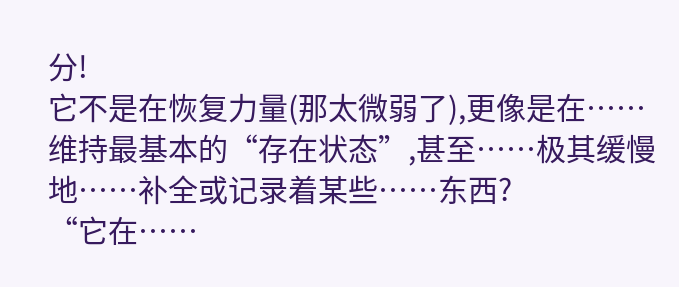分!
它不是在恢复力量(那太微弱了),更像是在……维持最基本的“存在状态”,甚至……极其缓慢地……补全或记录着某些……东西?
“它在……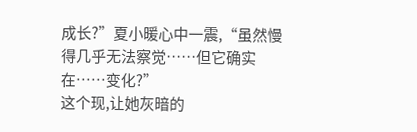成长?”夏小暖心中一震,“虽然慢得几乎无法察觉……但它确实在……变化?”
这个现,让她灰暗的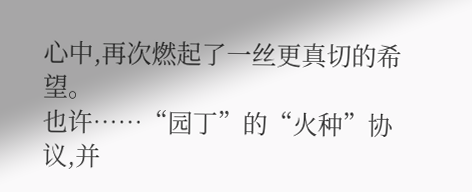心中,再次燃起了一丝更真切的希望。
也许……“园丁”的“火种”协议,并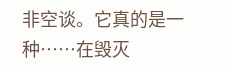非空谈。它真的是一种……在毁灭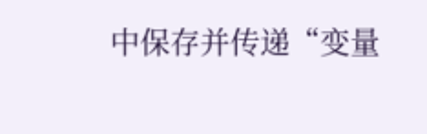中保存并传递“变量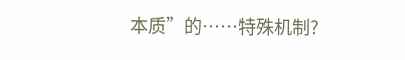本质”的……特殊机制?